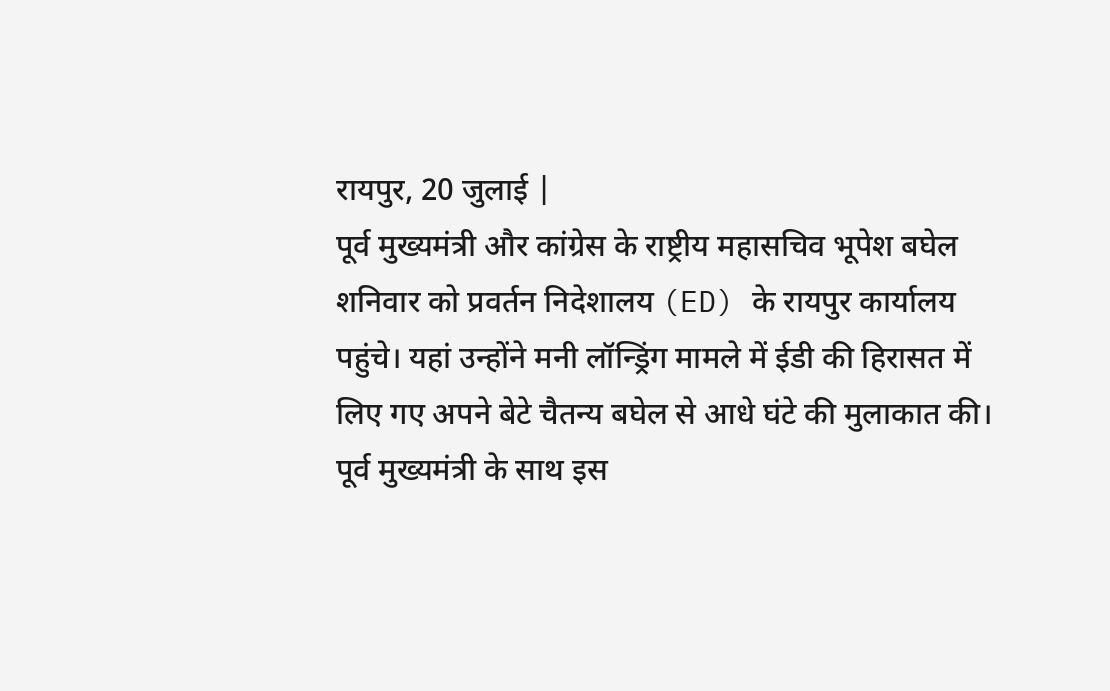रायपुर, 20 जुलाई |
पूर्व मुख्यमंत्री और कांग्रेस के राष्ट्रीय महासचिव भूपेश बघेल शनिवार को प्रवर्तन निदेशालय (ED) के रायपुर कार्यालय पहुंचे। यहां उन्होंने मनी लॉन्ड्रिंग मामले में ईडी की हिरासत में लिए गए अपने बेटे चैतन्य बघेल से आधे घंटे की मुलाकात की।
पूर्व मुख्यमंत्री के साथ इस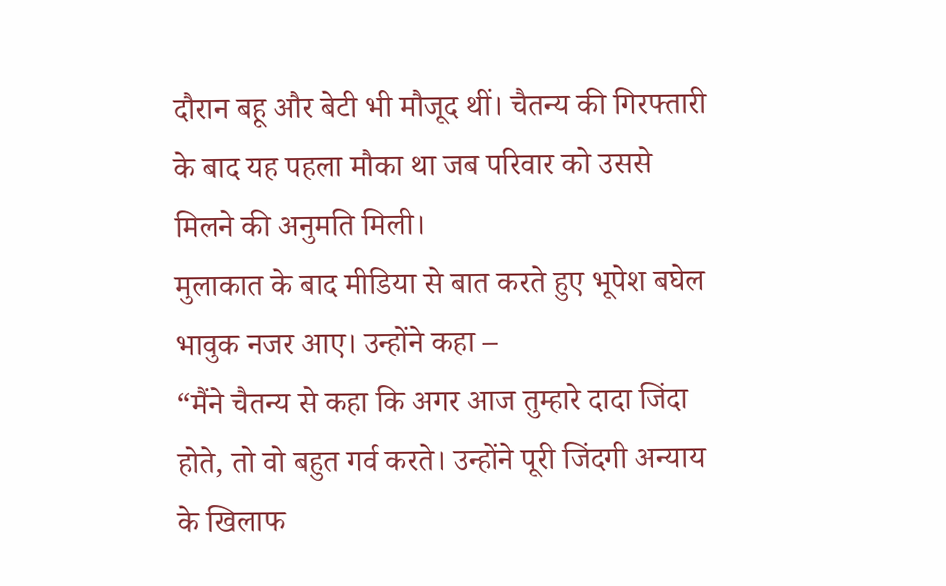दौरान बहू और बेटी भी मौजूद थीं। चैतन्य की गिरफ्तारी के बाद यह पहला मौका था जब परिवार को उससे मिलने की अनुमति मिली।
मुलाकात के बाद मीडिया से बात करते हुए भूपेश बघेल भावुक नजर आए। उन्होंने कहा –
“मैंने चैतन्य से कहा कि अगर आज तुम्हारे दादा जिंदा होते, तो वो बहुत गर्व करते। उन्होंने पूरी जिंदगी अन्याय के खिलाफ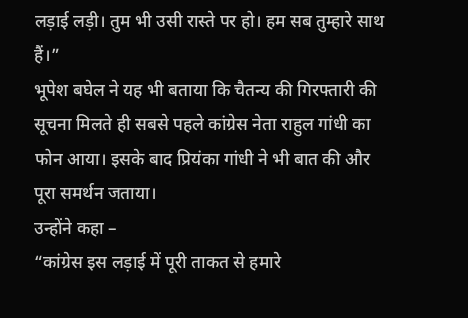लड़ाई लड़ी। तुम भी उसी रास्ते पर हो। हम सब तुम्हारे साथ हैं।”
भूपेश बघेल ने यह भी बताया कि चैतन्य की गिरफ्तारी की सूचना मिलते ही सबसे पहले कांग्रेस नेता राहुल गांधी का फोन आया। इसके बाद प्रियंका गांधी ने भी बात की और पूरा समर्थन जताया।
उन्होंने कहा –
“कांग्रेस इस लड़ाई में पूरी ताकत से हमारे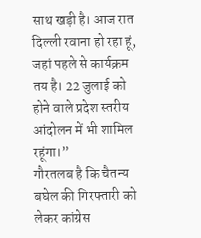साथ खड़ी है। आज रात दिल्ली रवाना हो रहा हूं, जहां पहले से कार्यक्रम तय है। 22 जुलाई को होने वाले प्रदेश स्तरीय आंदोलन में भी शामिल रहूंगा।”
गौरतलब है कि चैतन्य बघेल की गिरफ्तारी को लेकर कांग्रेस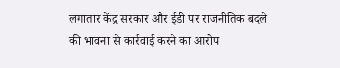लगातार केंद्र सरकार और ईडी पर राजनीतिक बदले की भावना से कार्रवाई करने का आरोप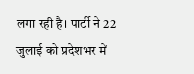लगा रही है। पार्टी ने 22 जुलाई को प्रदेशभर में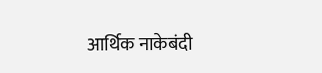आर्थिक नाकेबंदी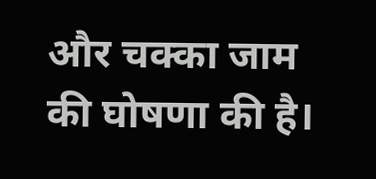और चक्का जाम की घोषणा की है।